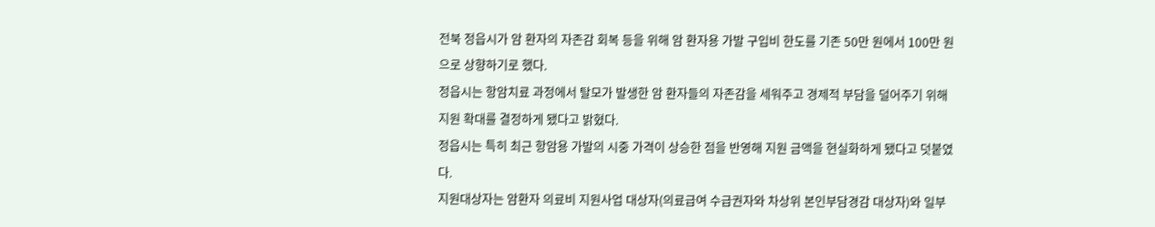전북 정읍시가 암 환자의 자존감 회복 등을 위해 암 환자용 가발 구입비 한도를 기존 50만 원에서 100만 원으로 상향하기로 했다.
정읍시는 항암치료 과정에서 탈모가 발생한 암 환자들의 자존감을 세워주고 경제적 부담을 덜어주기 위해 지원 확대를 결정하게 됐다고 밝혔다.
정읍시는 특히 최근 항암용 가발의 시중 가격이 상승한 점을 반영해 지원 금액을 현실화하게 됐다고 덧붙였다.
지원대상자는 암환자 의료비 지원사업 대상자(의료급여 수급권자와 차상위 본인부담경감 대상자)와 일부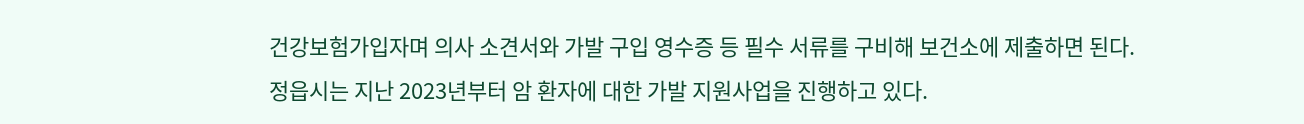건강보험가입자며 의사 소견서와 가발 구입 영수증 등 필수 서류를 구비해 보건소에 제출하면 된다.
정읍시는 지난 2023년부터 암 환자에 대한 가발 지원사업을 진행하고 있다.